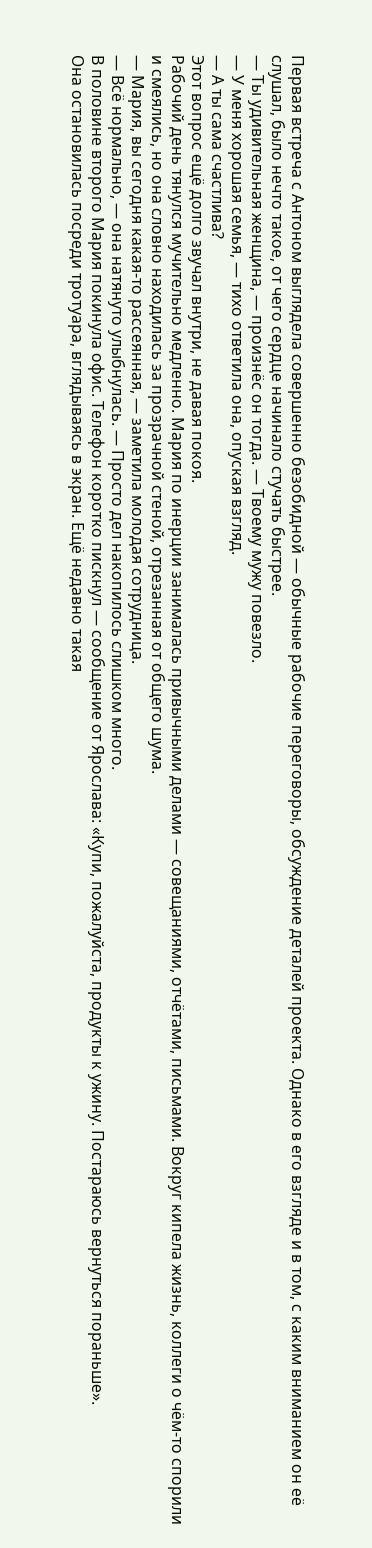Первая встреча с Антоном выглядела совершенно безобидной — обычные рабочие переговоры, обсуждение деталей проекта. Однако в его взгляде и в том, с каким вниманием он её слушал, было нечто такое, от чего сердце начинало стучать быстрее.
— Ты удивительная женщина, — произнёс он тогда. — Твоему мужу повезло.
— У меня хорошая семья, — тихо ответила она, опуская взгляд.
— А ты сама счастлива?
Этот вопрос ещё долго звучал внутри, не давая покоя.
Рабочий день тянулся мучительно медленно. Мария по инерции занималась привычными делами — совещаниями, отчётами, письмами. Вокруг кипела жизнь, коллеги о чём-то спорили и смеялись, но она словно находилась за прозрачной стеной, отрезанная от общего шума.
— Мария, вы сегодня какая-то рассеянная, — заметила молодая сотрудница.
— Всё нормально, — она натянуто улыбнулась. — Просто дел накопилось слишком много.
В половине второго Мария покинула офис. Телефон коротко пискнул — сообщение от Ярослава: «Купи, пожалуйста, продукты к ужину. Постараюсь вернуться пораньше».
Она остановилась посреди тротуара, вглядываясь в экран. Ещё недавно такая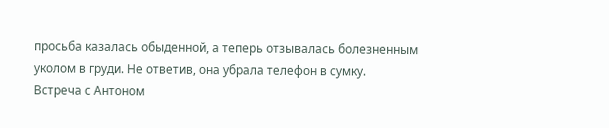просьба казалась обыденной, а теперь отзывалась болезненным уколом в груди. Не ответив, она убрала телефон в сумку.
Встреча с Антоном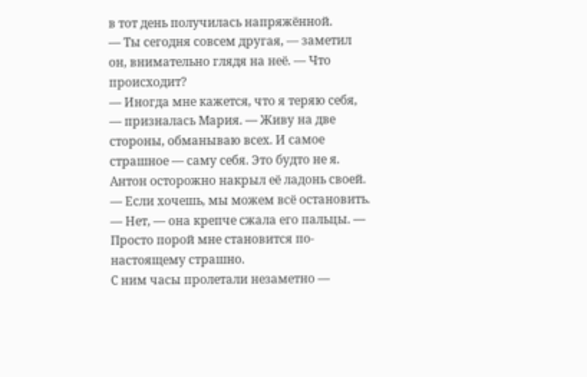в тот день получилась напряжённой.
— Ты сегодня совсем другая, — заметил он, внимательно глядя на неё. — Что происходит?
— Иногда мне кажется, что я теряю себя, — призналась Мария. — Живу на две стороны, обманываю всех. И самое страшное — саму себя. Это будто не я.
Антон осторожно накрыл её ладонь своей.
— Если хочешь, мы можем всё остановить.
— Нет, — она крепче сжала его пальцы. — Просто порой мне становится по-настоящему страшно.
С ним часы пролетали незаметно —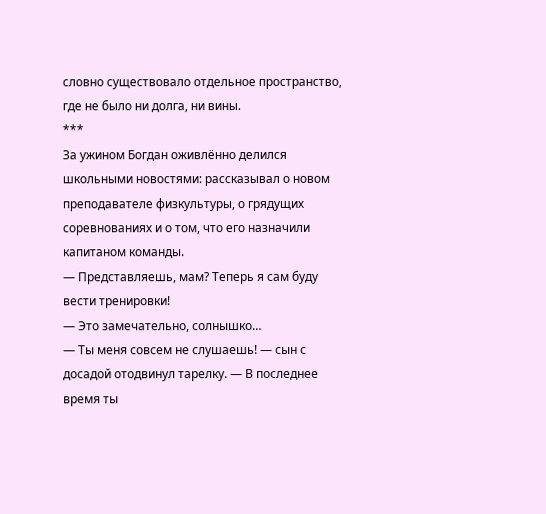словно существовало отдельное пространство, где не было ни долга, ни вины.
***
За ужином Богдан оживлённо делился школьными новостями: рассказывал о новом преподавателе физкультуры, о грядущих соревнованиях и о том, что его назначили капитаном команды.
— Представляешь, мам? Теперь я сам буду вести тренировки!
— Это замечательно, солнышко…
— Ты меня совсем не слушаешь! — сын с досадой отодвинул тарелку. — В последнее время ты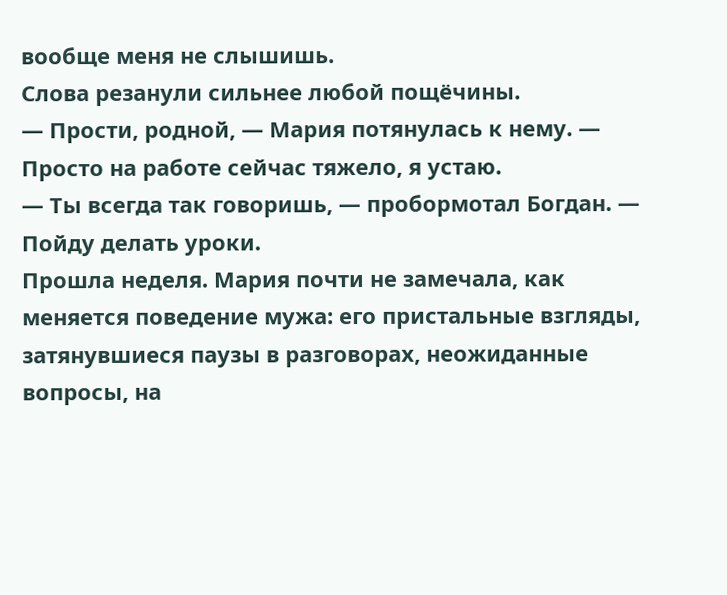вообще меня не слышишь.
Слова резанули сильнее любой пощёчины.
— Прости, родной, — Мария потянулась к нему. — Просто на работе сейчас тяжело, я устаю.
— Ты всегда так говоришь, — пробормотал Богдан. — Пойду делать уроки.
Прошла неделя. Мария почти не замечала, как меняется поведение мужа: его пристальные взгляды, затянувшиеся паузы в разговорах, неожиданные вопросы, на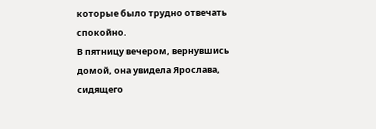которые было трудно отвечать спокойно.
В пятницу вечером, вернувшись домой, она увидела Ярослава, сидящего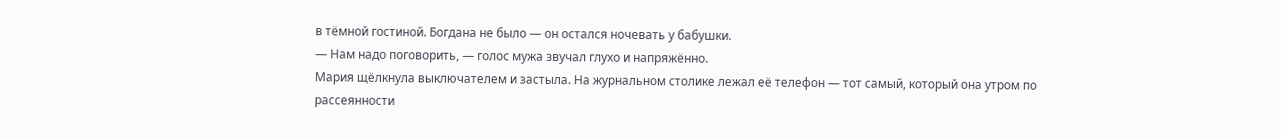в тёмной гостиной. Богдана не было — он остался ночевать у бабушки.
— Нам надо поговорить, — голос мужа звучал глухо и напряжённо.
Мария щёлкнула выключателем и застыла. На журнальном столике лежал её телефон — тот самый, который она утром по рассеянности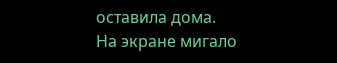оставила дома.
На экране мигало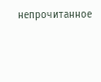непрочитанное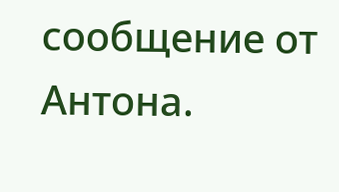сообщение от Антона.